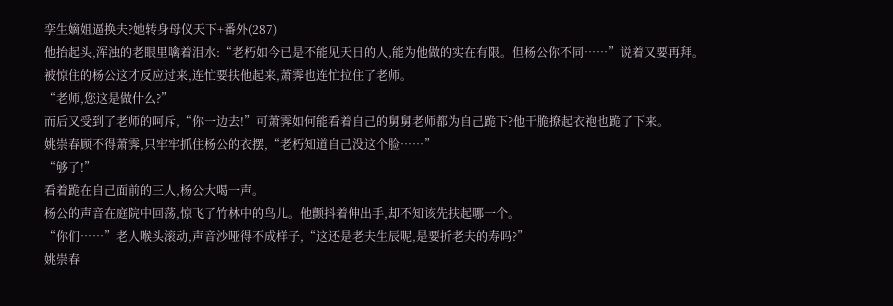孪生嫡姐逼换夫?她转身母仪天下+番外(287)
他抬起头,浑浊的老眼里噙着泪水:“老朽如今已是不能见天日的人,能为他做的实在有限。但杨公你不同……”说着又要再拜。
被惊住的杨公这才反应过来,连忙要扶他起来,萧霁也连忙拉住了老师。
“老师,您这是做什么?”
而后又受到了老师的呵斥,“你一边去!”可萧霁如何能看着自己的舅舅老师都为自己跪下?他干脆撩起衣袍也跪了下来。
姚崇春顾不得萧霁,只牢牢抓住杨公的衣摆,“老朽知道自己没这个脸……”
“够了!”
看着跪在自己面前的三人,杨公大喝一声。
杨公的声音在庭院中回荡,惊飞了竹林中的鸟儿。他颤抖着伸出手,却不知该先扶起哪一个。
“你们……”老人喉头滚动,声音沙哑得不成样子,“这还是老夫生辰呢,是要折老夫的寿吗?”
姚崇春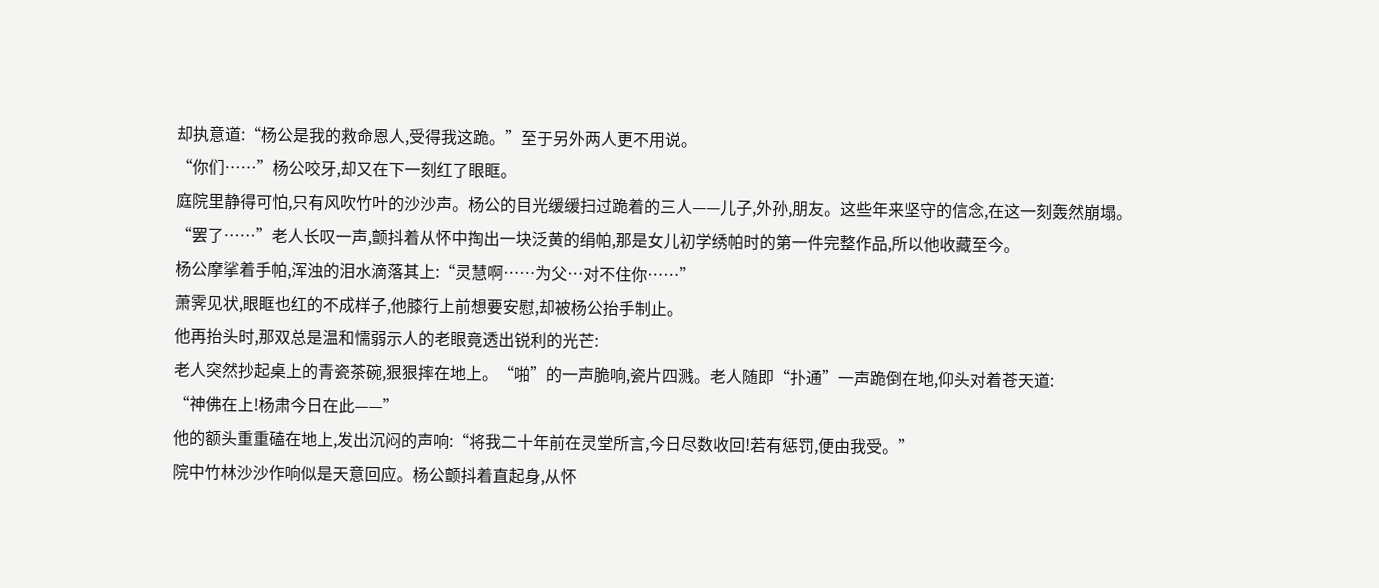却执意道:“杨公是我的救命恩人,受得我这跪。”至于另外两人更不用说。
“你们……”杨公咬牙,却又在下一刻红了眼眶。
庭院里静得可怕,只有风吹竹叶的沙沙声。杨公的目光缓缓扫过跪着的三人——儿子,外孙,朋友。这些年来坚守的信念,在这一刻轰然崩塌。
“罢了……”老人长叹一声,颤抖着从怀中掏出一块泛黄的绢帕,那是女儿初学绣帕时的第一件完整作品,所以他收藏至今。
杨公摩挲着手帕,浑浊的泪水滴落其上:“灵慧啊……为父…对不住你……”
萧霁见状,眼眶也红的不成样子,他膝行上前想要安慰,却被杨公抬手制止。
他再抬头时,那双总是温和懦弱示人的老眼竟透出锐利的光芒:
老人突然抄起桌上的青瓷茶碗,狠狠摔在地上。“啪”的一声脆响,瓷片四溅。老人随即“扑通”一声跪倒在地,仰头对着苍天道:
“神佛在上!杨肃今日在此——”
他的额头重重磕在地上,发出沉闷的声响:“将我二十年前在灵堂所言,今日尽数收回!若有惩罚,便由我受。”
院中竹林沙沙作响似是天意回应。杨公颤抖着直起身,从怀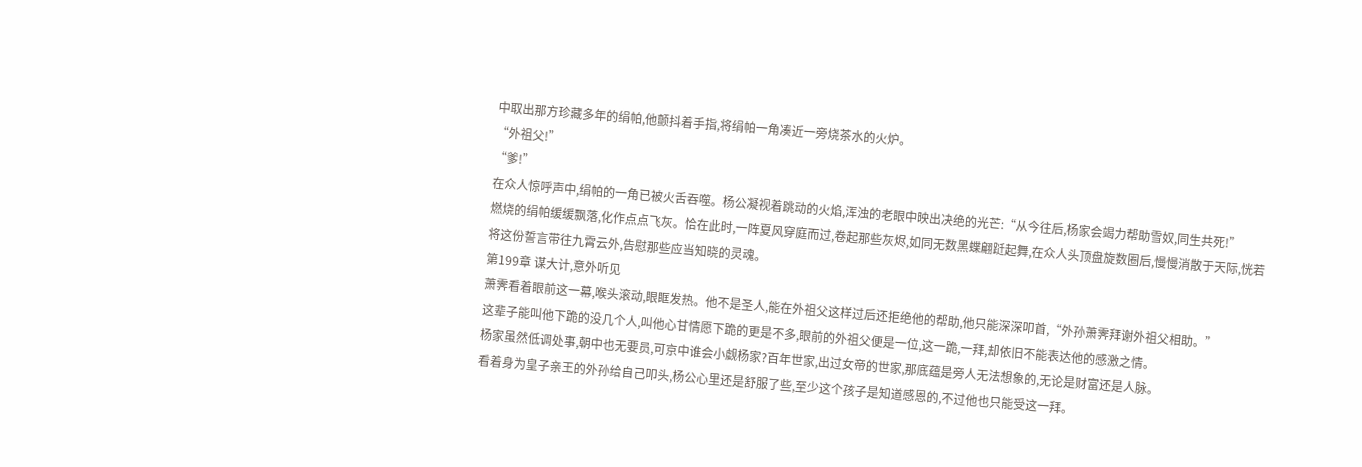中取出那方珍藏多年的绢帕,他颤抖着手指,将绢帕一角凑近一旁烧茶水的火炉。
“外祖父!”
“爹!”
在众人惊呼声中,绢帕的一角已被火舌吞噬。杨公凝视着跳动的火焰,浑浊的老眼中映出决绝的光芒:“从今往后,杨家会竭力帮助雪奴,同生共死!”
燃烧的绢帕缓缓飘落,化作点点飞灰。恰在此时,一阵夏风穿庭而过,卷起那些灰烬,如同无数黑蝶翩跹起舞,在众人头顶盘旋数圈后,慢慢消散于天际,恍若将这份誓言带往九霄云外,告慰那些应当知晓的灵魂。
第199章 谋大计,意外听见
萧霁看着眼前这一幕,喉头滚动,眼眶发热。他不是圣人,能在外祖父这样过后还拒绝他的帮助,他只能深深叩首,“外孙萧霁拜谢外祖父相助。”
这辈子能叫他下跪的没几个人,叫他心甘情愿下跪的更是不多,眼前的外祖父便是一位,这一跪,一拜,却依旧不能表达他的感激之情。
杨家虽然低调处事,朝中也无要员,可京中谁会小觑杨家?百年世家,出过女帝的世家,那底蕴是旁人无法想象的,无论是财富还是人脉。
看着身为皇子亲王的外孙给自己叩头,杨公心里还是舒服了些,至少这个孩子是知道感恩的,不过他也只能受这一拜。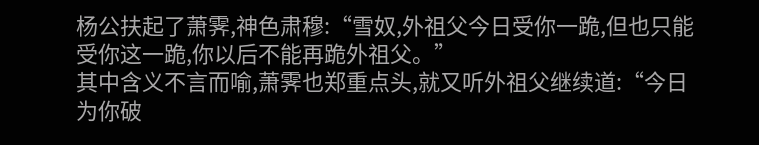杨公扶起了萧霁,神色肃穆:“雪奴,外祖父今日受你一跪,但也只能受你这一跪,你以后不能再跪外祖父。”
其中含义不言而喻,萧霁也郑重点头,就又听外祖父继续道:“今日为你破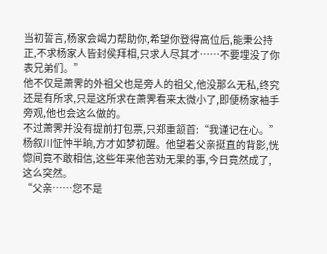当初誓言,杨家会竭力帮助你,希望你登得高位后,能秉公持正,不求杨家人皆封侯拜相,只求人尽其才……不要埋没了你表兄弟们。”
他不仅是萧霁的外祖父也是旁人的祖父,他没那么无私,终究还是有所求,只是这所求在萧霁看来太微小了,即便杨家袖手旁观,他也会这么做的。
不过萧霁并没有提前打包票,只郑重颔首:“我谨记在心。”
杨叙川怔忡半晌,方才如梦初醒。他望着父亲挺直的背影,恍惚间竟不敢相信,这些年来他苦劝无果的事,今日竟然成了,这么突然。
“父亲……您不是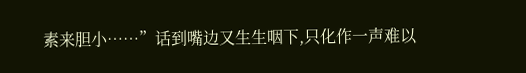素来胆小……”话到嘴边又生生咽下,只化作一声难以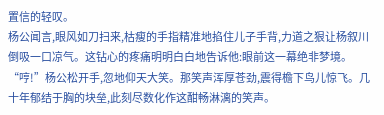置信的轻叹。
杨公闻言,眼风如刀扫来,枯瘦的手指精准地掐住儿子手背,力道之狠让杨叙川倒吸一口凉气。这钻心的疼痛明明白白地告诉他:眼前这一幕绝非梦境。
“哼!”杨公松开手,忽地仰天大笑。那笑声浑厚苍劲,震得檐下鸟儿惊飞。几十年郁结于胸的块垒,此刻尽数化作这酣畅淋漓的笑声。